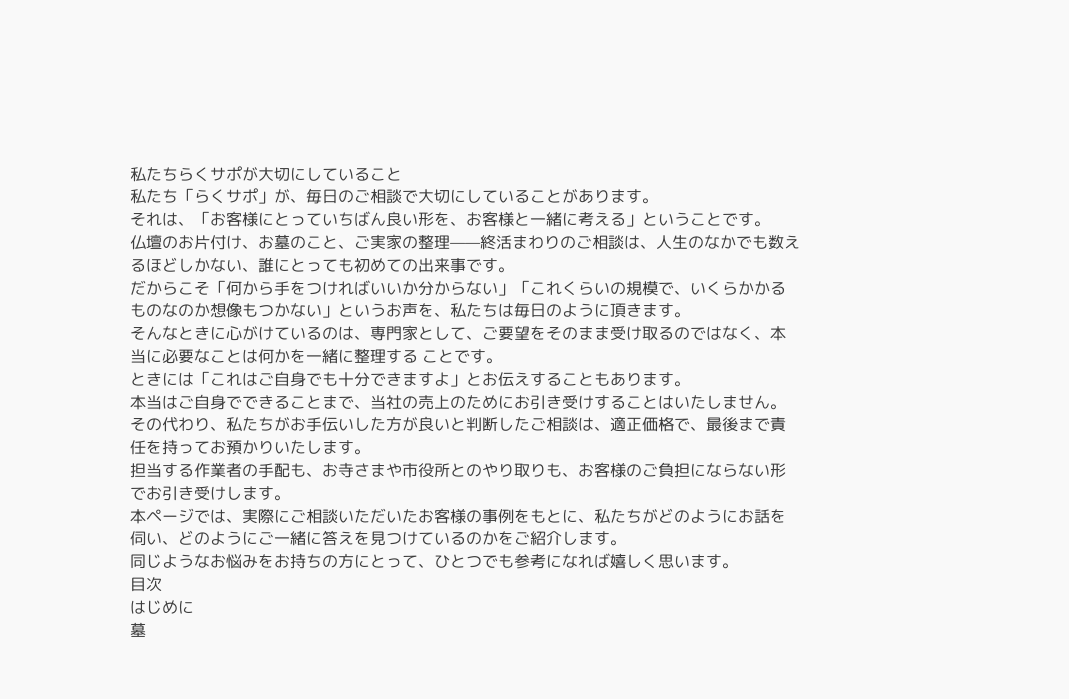私たちらくサポが大切にしていること
私たち「らくサポ」が、毎日のご相談で大切にしていることがあります。
それは、「お客様にとっていちばん良い形を、お客様と一緒に考える」ということです。
仏壇のお片付け、お墓のこと、ご実家の整理——終活まわりのご相談は、人生のなかでも数えるほどしかない、誰にとっても初めての出来事です。
だからこそ「何から手をつければいいか分からない」「これくらいの規模で、いくらかかるものなのか想像もつかない」というお声を、私たちは毎日のように頂きます。
そんなときに心がけているのは、専門家として、ご要望をそのまま受け取るのではなく、本当に必要なことは何かを一緒に整理する ことです。
ときには「これはご自身でも十分できますよ」とお伝えすることもあります。
本当はご自身でできることまで、当社の売上のためにお引き受けすることはいたしません。
その代わり、私たちがお手伝いした方が良いと判断したご相談は、適正価格で、最後まで責任を持ってお預かりいたします。
担当する作業者の手配も、お寺さまや市役所とのやり取りも、お客様のご負担にならない形でお引き受けします。
本ページでは、実際にご相談いただいたお客様の事例をもとに、私たちがどのようにお話を伺い、どのようにご一緒に答えを見つけているのかをご紹介します。
同じようなお悩みをお持ちの方にとって、ひとつでも参考になれば嬉しく思います。
目次
はじめに
墓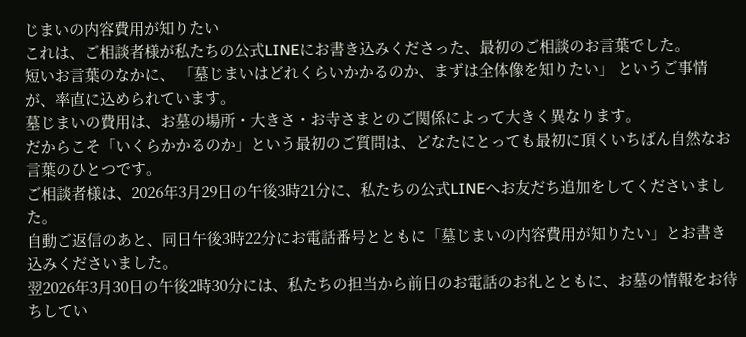じまいの内容費用が知りたい
これは、ご相談者様が私たちの公式LINEにお書き込みくださった、最初のご相談のお言葉でした。
短いお言葉のなかに、 「墓じまいはどれくらいかかるのか、まずは全体像を知りたい」 というご事情が、率直に込められています。
墓じまいの費用は、お墓の場所・大きさ・お寺さまとのご関係によって大きく異なります。
だからこそ「いくらかかるのか」という最初のご質問は、どなたにとっても最初に頂くいちばん自然なお言葉のひとつです。
ご相談者様は、2026年3月29日の午後3時21分に、私たちの公式LINEへお友だち追加をしてくださいました。
自動ご返信のあと、同日午後3時22分にお電話番号とともに「墓じまいの内容費用が知りたい」とお書き込みくださいました。
翌2026年3月30日の午後2時30分には、私たちの担当から前日のお電話のお礼とともに、お墓の情報をお待ちしてい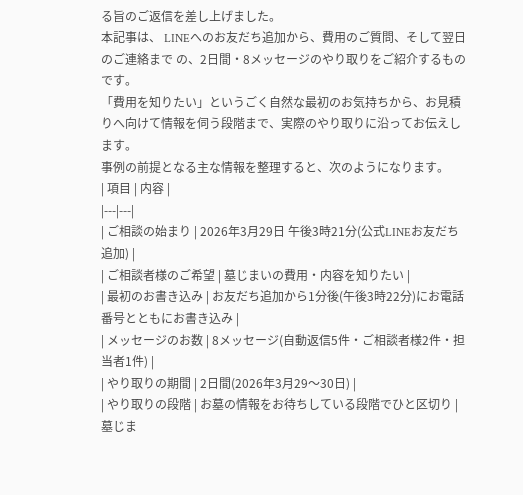る旨のご返信を差し上げました。
本記事は、 LINEへのお友だち追加から、費用のご質問、そして翌日のご連絡まで の、2日間・8メッセージのやり取りをご紹介するものです。
「費用を知りたい」というごく自然な最初のお気持ちから、お見積りへ向けて情報を伺う段階まで、実際のやり取りに沿ってお伝えします。
事例の前提となる主な情報を整理すると、次のようになります。
| 項目 | 内容 |
|---|---|
| ご相談の始まり | 2026年3月29日 午後3時21分(公式LINEお友だち追加) |
| ご相談者様のご希望 | 墓じまいの費用・内容を知りたい |
| 最初のお書き込み | お友だち追加から1分後(午後3時22分)にお電話番号とともにお書き込み |
| メッセージのお数 | 8メッセージ(自動返信5件・ご相談者様2件・担当者1件) |
| やり取りの期間 | 2日間(2026年3月29〜30日) |
| やり取りの段階 | お墓の情報をお待ちしている段階でひと区切り |
墓じま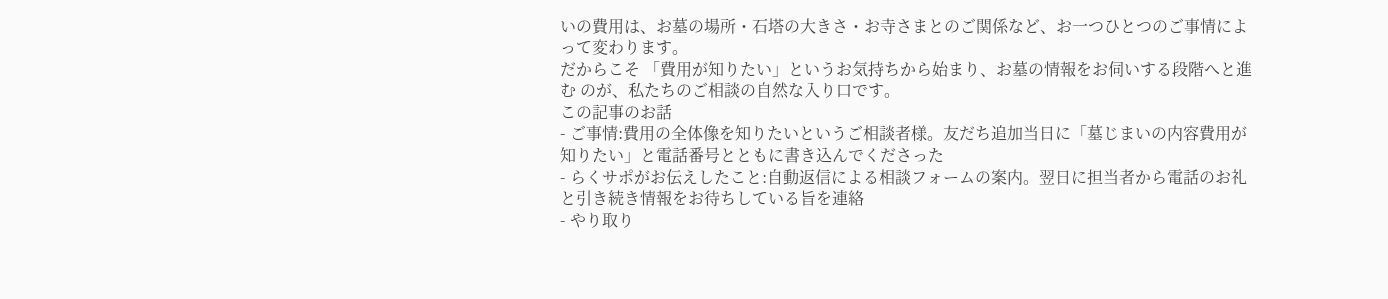いの費用は、お墓の場所・石塔の大きさ・お寺さまとのご関係など、お一つひとつのご事情によって変わります。
だからこそ 「費用が知りたい」というお気持ちから始まり、お墓の情報をお伺いする段階へと進む のが、私たちのご相談の自然な入り口です。
この記事のお話
- ご事情:費用の全体像を知りたいというご相談者様。友だち追加当日に「墓じまいの内容費用が知りたい」と電話番号とともに書き込んでくださった
- らくサポがお伝えしたこと:自動返信による相談フォームの案内。翌日に担当者から電話のお礼と引き続き情報をお待ちしている旨を連絡
- やり取り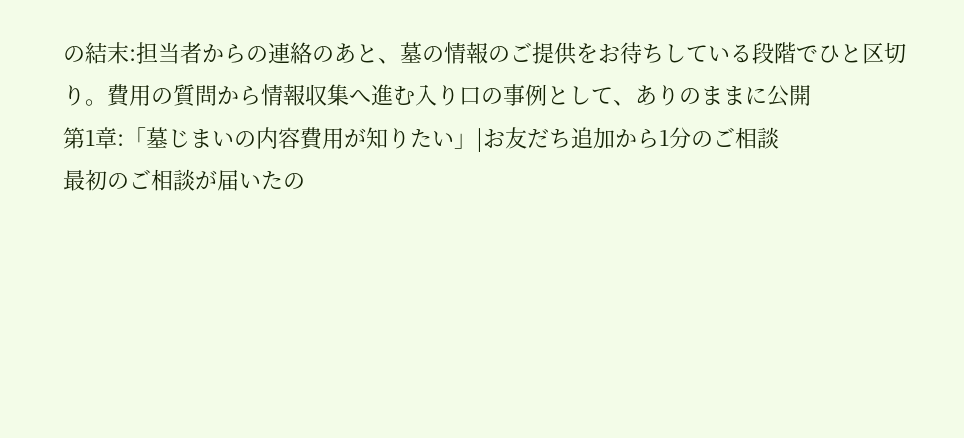の結末:担当者からの連絡のあと、墓の情報のご提供をお待ちしている段階でひと区切り。費用の質問から情報収集へ進む入り口の事例として、ありのままに公開
第1章:「墓じまいの内容費用が知りたい」|お友だち追加から1分のご相談
最初のご相談が届いたの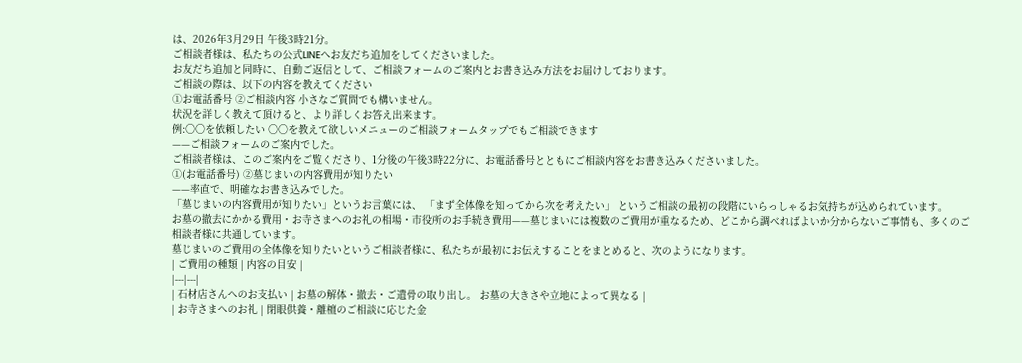は、2026年3月29日 午後3時21分。
ご相談者様は、私たちの公式LINEへお友だち追加をしてくださいました。
お友だち追加と同時に、自動ご返信として、ご相談フォームのご案内とお書き込み方法をお届けしております。
ご相談の際は、以下の内容を教えてください
①お電話番号 ②ご相談内容 小さなご質問でも構いません。
状況を詳しく教えて頂けると、より詳しくお答え出来ます。
例:〇〇を依頼したい 〇〇を教えて欲しいメニューのご相談フォームタップでもご相談できます
——ご相談フォームのご案内でした。
ご相談者様は、このご案内をご覧くださり、1分後の午後3時22分に、お電話番号とともにご相談内容をお書き込みくださいました。
①(お電話番号) ②墓じまいの内容費用が知りたい
——率直で、明確なお書き込みでした。
「墓じまいの内容費用が知りたい」というお言葉には、 「まず全体像を知ってから次を考えたい」 というご相談の最初の段階にいらっしゃるお気持ちが込められています。
お墓の撤去にかかる費用・お寺さまへのお礼の相場・市役所のお手続き費用——墓じまいには複数のご費用が重なるため、どこから調べればよいか分からないご事情も、多くのご相談者様に共通しています。
墓じまいのご費用の全体像を知りたいというご相談者様に、私たちが最初にお伝えすることをまとめると、次のようになります。
| ご費用の種類 | 内容の目安 |
|---|---|
| 石材店さんへのお支払い | お墓の解体・撤去・ご遺骨の取り出し。 お墓の大きさや立地によって異なる |
| お寺さまへのお礼 | 閉眼供養・離檀のご相談に応じた金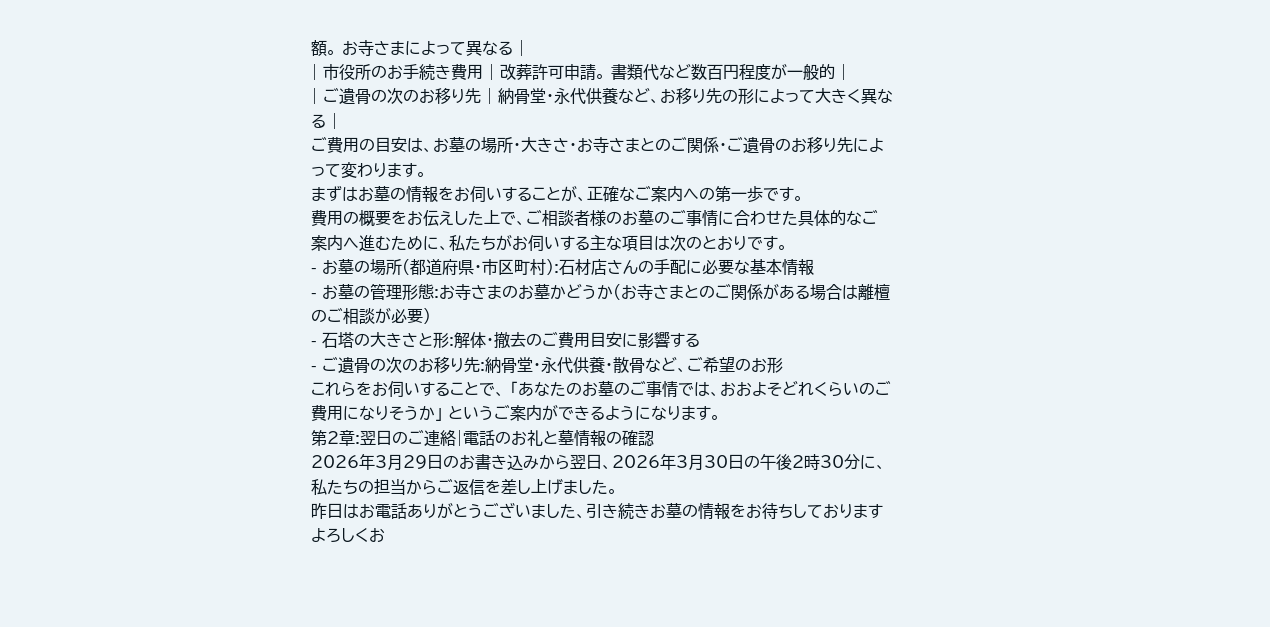額。 お寺さまによって異なる |
| 市役所のお手続き費用 | 改葬許可申請。 書類代など数百円程度が一般的 |
| ご遺骨の次のお移り先 | 納骨堂・永代供養など、お移り先の形によって大きく異なる |
ご費用の目安は、お墓の場所・大きさ・お寺さまとのご関係・ご遺骨のお移り先によって変わります。
まずはお墓の情報をお伺いすることが、正確なご案内への第一歩です。
費用の概要をお伝えした上で、ご相談者様のお墓のご事情に合わせた具体的なご案内へ進むために、私たちがお伺いする主な項目は次のとおりです。
- お墓の場所(都道府県・市区町村):石材店さんの手配に必要な基本情報
- お墓の管理形態:お寺さまのお墓かどうか(お寺さまとのご関係がある場合は離檀のご相談が必要)
- 石塔の大きさと形:解体・撤去のご費用目安に影響する
- ご遺骨の次のお移り先:納骨堂・永代供養・散骨など、ご希望のお形
これらをお伺いすることで、 「あなたのお墓のご事情では、おおよそどれくらいのご費用になりそうか」 というご案内ができるようになります。
第2章:翌日のご連絡|電話のお礼と墓情報の確認
2026年3月29日のお書き込みから翌日、2026年3月30日の午後2時30分に、私たちの担当からご返信を差し上げました。
昨日はお電話ありがとうございました、引き続きお墓の情報をお待ちしております よろしくお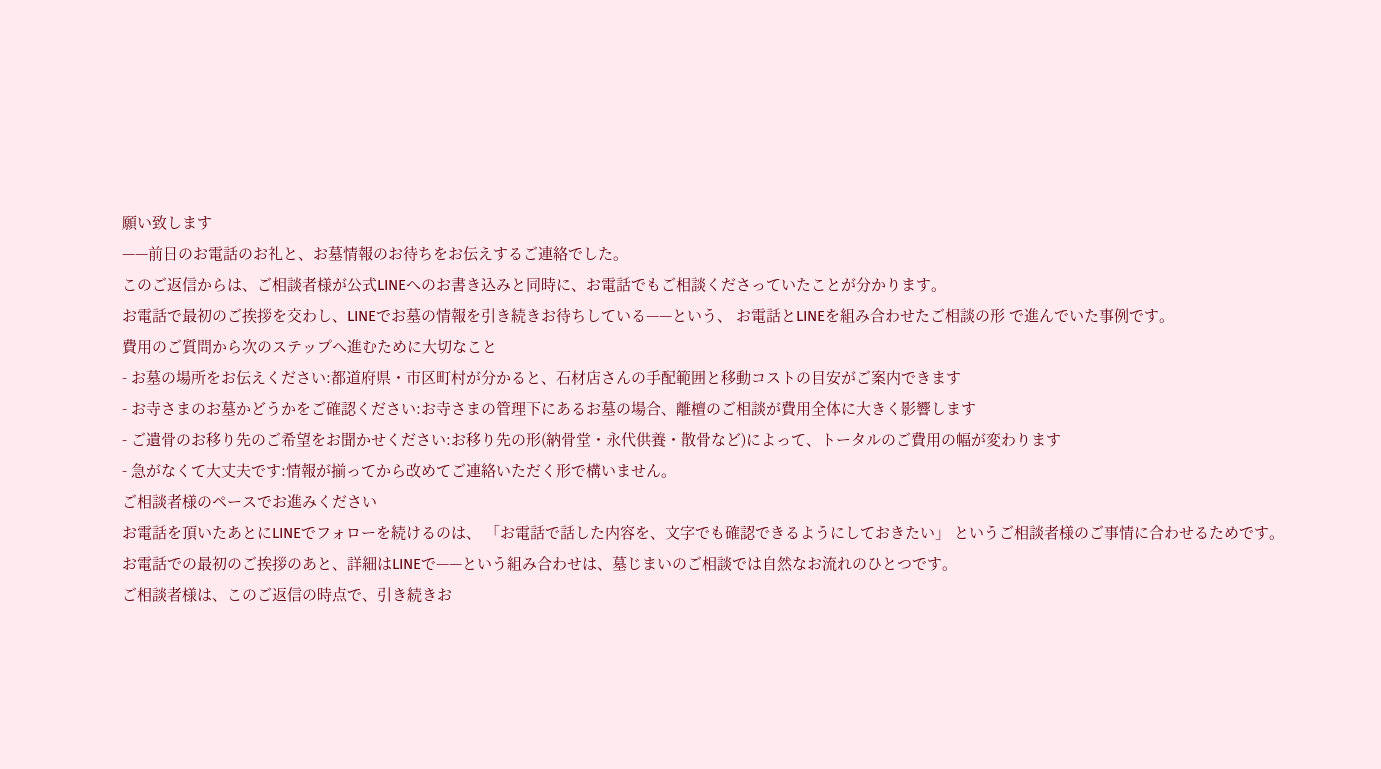願い致します
——前日のお電話のお礼と、お墓情報のお待ちをお伝えするご連絡でした。
このご返信からは、ご相談者様が公式LINEへのお書き込みと同時に、お電話でもご相談くださっていたことが分かります。
お電話で最初のご挨拶を交わし、LINEでお墓の情報を引き続きお待ちしている——という、 お電話とLINEを組み合わせたご相談の形 で進んでいた事例です。
費用のご質問から次のステップへ進むために大切なこと
- お墓の場所をお伝えください:都道府県・市区町村が分かると、石材店さんの手配範囲と移動コストの目安がご案内できます
- お寺さまのお墓かどうかをご確認ください:お寺さまの管理下にあるお墓の場合、離檀のご相談が費用全体に大きく影響します
- ご遺骨のお移り先のご希望をお聞かせください:お移り先の形(納骨堂・永代供養・散骨など)によって、トータルのご費用の幅が変わります
- 急がなくて大丈夫です:情報が揃ってから改めてご連絡いただく形で構いません。
ご相談者様のペースでお進みください
お電話を頂いたあとにLINEでフォローを続けるのは、 「お電話で話した内容を、文字でも確認できるようにしておきたい」 というご相談者様のご事情に合わせるためです。
お電話での最初のご挨拶のあと、詳細はLINEで——という組み合わせは、墓じまいのご相談では自然なお流れのひとつです。
ご相談者様は、このご返信の時点で、引き続きお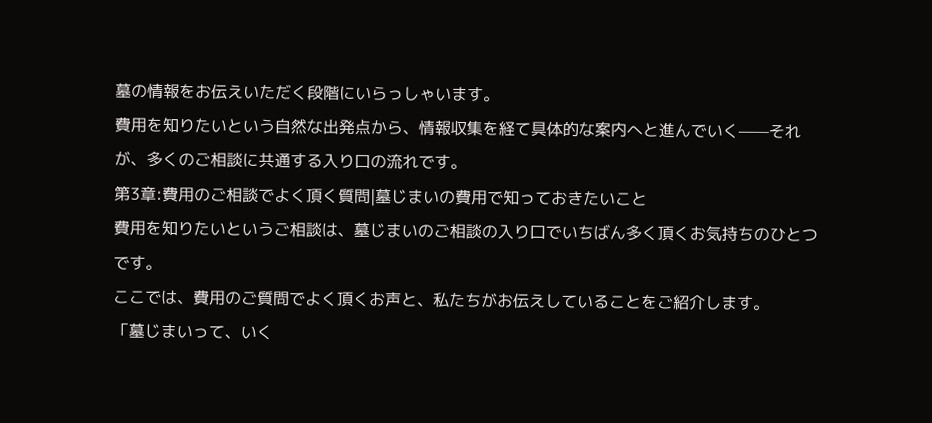墓の情報をお伝えいただく段階にいらっしゃいます。
費用を知りたいという自然な出発点から、情報収集を経て具体的な案内へと進んでいく——それが、多くのご相談に共通する入り口の流れです。
第3章:費用のご相談でよく頂く質問|墓じまいの費用で知っておきたいこと
費用を知りたいというご相談は、墓じまいのご相談の入り口でいちばん多く頂くお気持ちのひとつです。
ここでは、費用のご質問でよく頂くお声と、私たちがお伝えしていることをご紹介します。
「墓じまいって、いく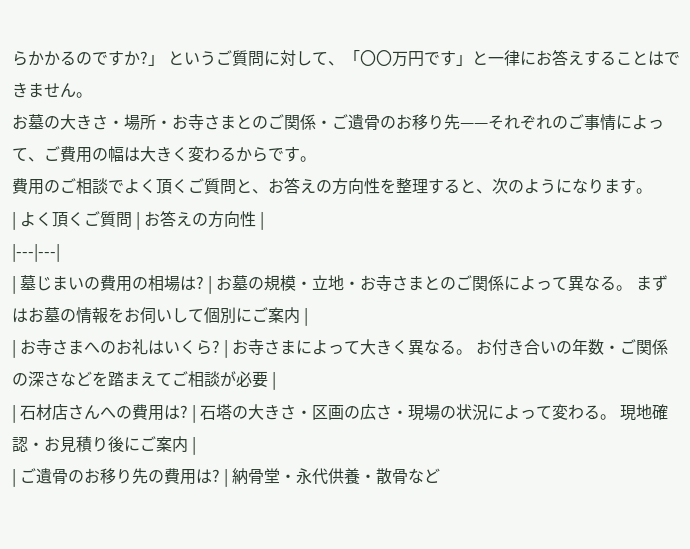らかかるのですか?」 というご質問に対して、「〇〇万円です」と一律にお答えすることはできません。
お墓の大きさ・場所・お寺さまとのご関係・ご遺骨のお移り先——それぞれのご事情によって、ご費用の幅は大きく変わるからです。
費用のご相談でよく頂くご質問と、お答えの方向性を整理すると、次のようになります。
| よく頂くご質問 | お答えの方向性 |
|---|---|
| 墓じまいの費用の相場は? | お墓の規模・立地・お寺さまとのご関係によって異なる。 まずはお墓の情報をお伺いして個別にご案内 |
| お寺さまへのお礼はいくら? | お寺さまによって大きく異なる。 お付き合いの年数・ご関係の深さなどを踏まえてご相談が必要 |
| 石材店さんへの費用は? | 石塔の大きさ・区画の広さ・現場の状況によって変わる。 現地確認・お見積り後にご案内 |
| ご遺骨のお移り先の費用は? | 納骨堂・永代供養・散骨など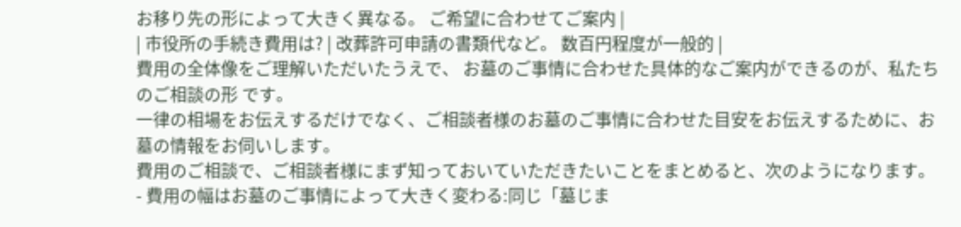お移り先の形によって大きく異なる。 ご希望に合わせてご案内 |
| 市役所の手続き費用は? | 改葬許可申請の書類代など。 数百円程度が一般的 |
費用の全体像をご理解いただいたうえで、 お墓のご事情に合わせた具体的なご案内ができるのが、私たちのご相談の形 です。
一律の相場をお伝えするだけでなく、ご相談者様のお墓のご事情に合わせた目安をお伝えするために、お墓の情報をお伺いします。
費用のご相談で、ご相談者様にまず知っておいていただきたいことをまとめると、次のようになります。
- 費用の幅はお墓のご事情によって大きく変わる:同じ「墓じま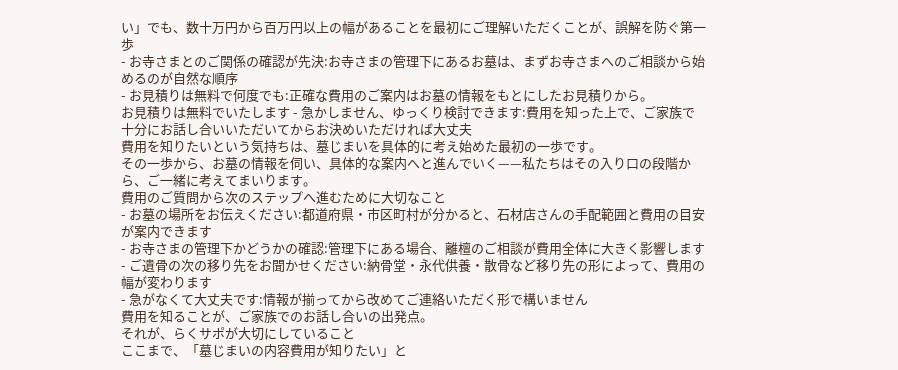い」でも、数十万円から百万円以上の幅があることを最初にご理解いただくことが、誤解を防ぐ第一歩
- お寺さまとのご関係の確認が先決:お寺さまの管理下にあるお墓は、まずお寺さまへのご相談から始めるのが自然な順序
- お見積りは無料で何度でも:正確な費用のご案内はお墓の情報をもとにしたお見積りから。
お見積りは無料でいたします - 急かしません、ゆっくり検討できます:費用を知った上で、ご家族で十分にお話し合いいただいてからお決めいただければ大丈夫
費用を知りたいという気持ちは、墓じまいを具体的に考え始めた最初の一歩です。
その一歩から、お墓の情報を伺い、具体的な案内へと進んでいく——私たちはその入り口の段階から、ご一緒に考えてまいります。
費用のご質問から次のステップへ進むために大切なこと
- お墓の場所をお伝えください:都道府県・市区町村が分かると、石材店さんの手配範囲と費用の目安が案内できます
- お寺さまの管理下かどうかの確認:管理下にある場合、離檀のご相談が費用全体に大きく影響します
- ご遺骨の次の移り先をお聞かせください:納骨堂・永代供養・散骨など移り先の形によって、費用の幅が変わります
- 急がなくて大丈夫です:情報が揃ってから改めてご連絡いただく形で構いません
費用を知ることが、ご家族でのお話し合いの出発点。
それが、らくサポが大切にしていること
ここまで、「墓じまいの内容費用が知りたい」と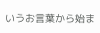いうお言葉から始ま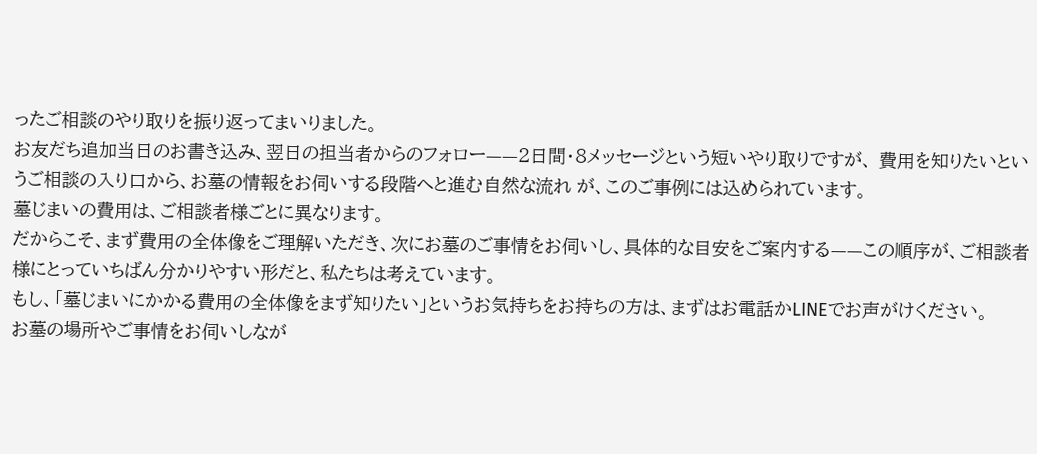ったご相談のやり取りを振り返ってまいりました。
お友だち追加当日のお書き込み、翌日の担当者からのフォロー——2日間・8メッセージという短いやり取りですが、 費用を知りたいというご相談の入り口から、お墓の情報をお伺いする段階へと進む自然な流れ が、このご事例には込められています。
墓じまいの費用は、ご相談者様ごとに異なります。
だからこそ、まず費用の全体像をご理解いただき、次にお墓のご事情をお伺いし、具体的な目安をご案内する——この順序が、ご相談者様にとっていちばん分かりやすい形だと、私たちは考えています。
もし、「墓じまいにかかる費用の全体像をまず知りたい」というお気持ちをお持ちの方は、まずはお電話かLINEでお声がけください。
お墓の場所やご事情をお伺いしなが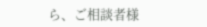ら、ご相談者様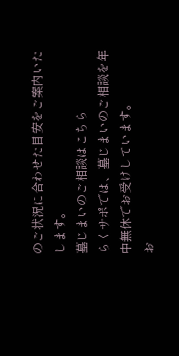のご状況に合わせた目安をご案内いたします。
墓じまいのご相談はこちら
らくサポでは、墓じまいのご相談を年中無休でお受けしています。
お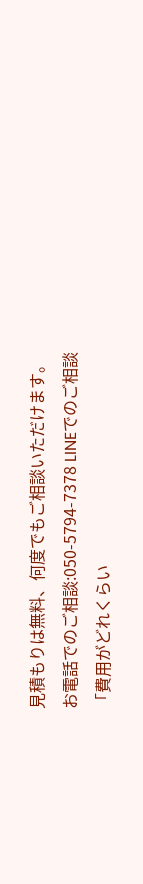見積もりは無料、何度でもご相談いただけます。
お電話でのご相談:050-5794-7378 LINEでのご相談
「費用がどれくらい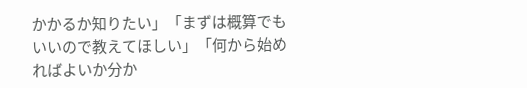かかるか知りたい」「まずは概算でもいいので教えてほしい」「何から始めればよいか分か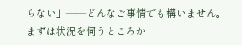らない」——どんなご事情でも構いません。
まずは状況を伺うところか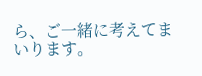ら、ご一緒に考えてまいります。